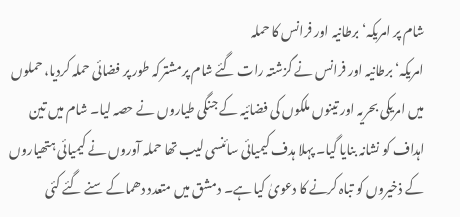شام پر امریکہ‘ برطانیہ اور فرانس کا حملہ
امریکہ‘برطانیہ اور فرانس نے گزشتہ رات گئے شام پرمشترکہ طور پر فضائی حملہ کردیا، حملوں میں امریکی بحریہ اور تینوں ملکوں کی فضائیہ کے جنگی طیاروں نے حصہ لیا۔ شام میں تین اہداف کو نشانہ بنایا گیا۔ پہلا ہدف کیمیائی سائنسی لیب تھا حملہ آوروں نے کیمیائی ہتھیاروں کے ذخیروں کو تباہ کرنے کا دعویٰ کیا ہے۔ دمشق میں متعدد دھماکے سنے گئے کئی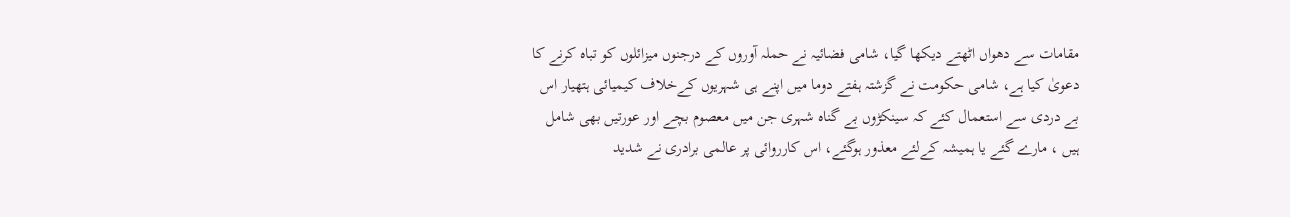مقامات سے دھواں اٹھتے دیکھا گیا، شامی فضائیہ نے حملہ آوروں کے درجنوں میزائلوں کو تباہ کرنے کا دعویٰ کیا ہے، شامی حکومت نے گزشتہ ہفتے دوما میں اپنے ہی شہریوں کےخلاف کیمیائی ہتھیار اس بے دردی سے استعمال کئے کہ سینکڑوں بے گناہ شہری جن میں معصوم بچے اور عورتیں بھی شامل ہیں ، مارے گئے یا ہمیشہ کےلئے معذور ہوگئے، اس کارروائی پر عالمی برادری نے شدید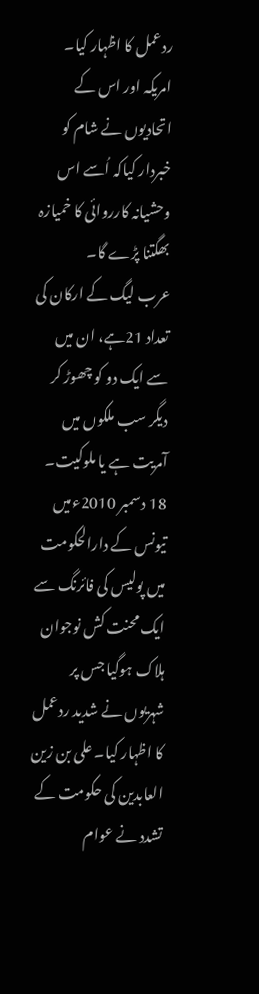ردعمل کا اظہار کیا۔ امریکہ اور اس کے اتحادیوں نے شام کو خبردار کیاکہ اُسے اس وحشیانہ کارروائی کا خمیازہ بھگتنا پڑے گا۔
عرب لیگ کے ارکان کی تعداد 21ہے، ان میں سے ایک دو کو چھوڑ کر دیگر سب ملکوں میں آمریت ہے یا ملوکیت۔ 18 دسمبر 2010ءمیں تیونس کے دارالحکومت میں پولیس کی فائرنگ سے ایک محنت کش نوجوان ہلاک ہوگیا جس پر شہریوں نے شدید ردعمل کا اظہار کیا۔ علی بن زین العابدین کی حکومت کے تشدد نے عوام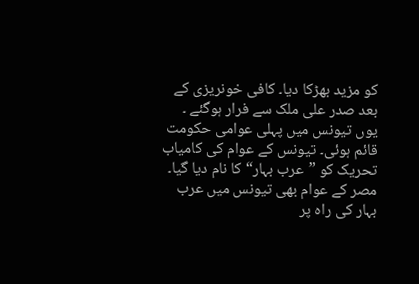کو مزید بھڑکا دیا۔ کافی خونریزی کے بعد صدر علی ملک سے فرار ہوگئے ۔ یوں تیونس میں پہلی عوامی حکومت قائم ہوئی۔ تیونس کے عوام کی کامیاب تحریک کو ”عرب بہار“ کا نام دیا گیا۔ مصر کے عوام بھی تیونس میں عرب بہار کی راہ پر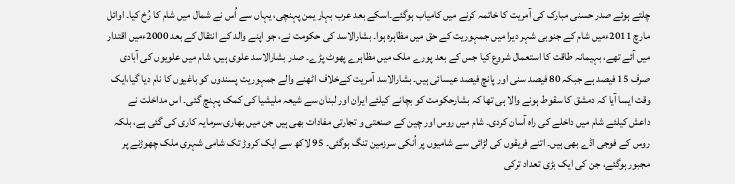چلتے ہوئے صدر حسنی مبارک کی آمریت کا خاتمہ کرنے میں کامیاب ہوگئے۔اسکے بعد عرب بہار یمن پہنچی، یہاں سے اُس نے شمال میں شام کا رُخ کیا۔ اوائل مارچ 2011ءمیں شام کے جنوبی شہر دیرا میں جمہوریت کے حق میں مظاہرہ ہوا۔ بشارالاسد کی حکومت نے، جو اپنے والد کے انتقال کے بعد 2000ءمیں اقتدار میں آئے تھے، بہیمانہ طاقت کا استعمال شروع کیا جس کے بعد پورے ملک میں مظاہرے پھوٹ پڑے۔ صدر بشارالاسد علوی ہیں، شام میں علویوں کی آبادی صرف 15 فیصد ہے جبکہ 80 فیصد سنی اور پانچ فیصد عیسائی ہیں۔ بشارالاسد آمریت کےخلاف اٹھنے والے جمہوریت پسندوں کو باغیوں کا نام دیا گیا،ایک وقت ایسا آیا کہ دمشق کا سقوط ہونے والا ہی تھا کہ بشارحکومت کو بچانے کیلئے ایران اور لبنان سے شیعہ ملیشیا کی کمک پہنچ گئی۔ اس مداخلت نے داعش کیلئے شام میں داخلے کی راہ آسان کردی۔ شام میں روس اور چین کے صنعتی و تجارتی مفادات بھی ہیں جن میں بھاری سرمایہ کاری کی گئی ہے، بلکہ روس کے فوجی اڈے بھی ہیں۔ اتنے فریقوں کی لڑائی سے شامیوں پر اُنکی سرزمین تنگ ہوگئی۔ 95 لاکھ سے ایک کروڑ تک شامی شہری ملک چھوڑنے پر مجبور ہوگئے، جن کی ایک بڑی تعداد ترکی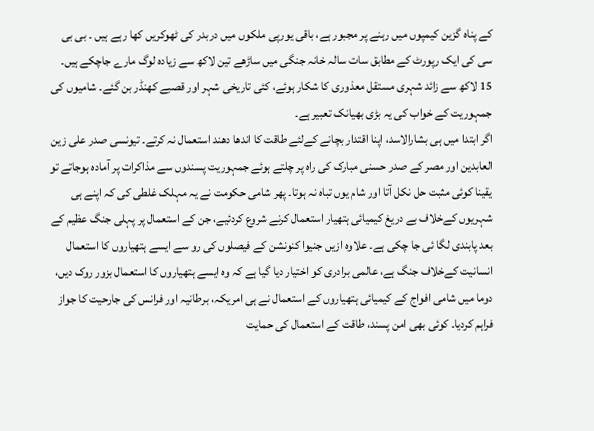کے پناہ گزین کیمپوں میں رہنے پر مجبور ہے، باقی یورپی ملکوں میں دربدر کی ٹھوکریں کھا رہے ہیں ۔ بی بی سی کی ایک رپورٹ کے مطابق سات سالہ خانہ جنگی میں ساڑھے تین لاکھ سے زیادہ لوگ مارے جاچکے ہیں۔ 15 لاکھ سے زائد شہری مستقل معذوری کا شکار ہوئے، کئی تاریخی شہر اور قصبے کھنڈر بن گئے۔ شامیوں کی جمہوریت کے خواب کی یہ بڑی بھیانک تعبیر ہے۔
اگر ابتدا میں ہی بشارالاسد، اپنا اقتدار بچانے کےلئے طاقت کا اندھا دھند استعمال نہ کرتے۔ تیونسی صدر علی زین العابدین اور مصر کے صدر حسنی مبارک کی راہ پر چلتے ہوئے جمہوریت پسندوں سے مذاکرات پر آمادہ ہوجاتے تو یقینا کوئی مثبت حل نکل آتا اور شام یوں تباہ نہ ہوتا۔ پھر شامی حکومت نے یہ مہلک غلطی کی کہ اپنے ہی شہریوں کےخلاف بے دریغ کیمیائی ہتھیار استعمال کرنے شروع کردئیے، جن کے استعمال پر پہلی جنگ عظیم کے بعد پابندی لگا ئی جا چکی ہے۔ علاوہ ازیں جنیوا کنونشن کے فیصلوں کی رو سے ایسے ہتھیاروں کا استعمال انسانیت کےخلاف جنگ ہے، عالمی برادری کو اختیار دیا گیا ہے کہ وہ ایسے ہتھیاروں کا استعمال بزور روک دیں، دوما میں شامی افواج کے کیمیائی ہتھیاروں کے استعمال نے ہی امریکہ، برطانیہ اور فرانس کی جارحیت کا جواز فراہم کردیا۔ کوئی بھی امن پسند، طاقت کے استعمال کی حمایت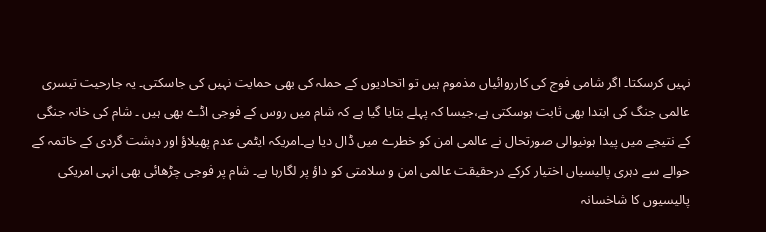نہیں کرسکتا۔ اگر شامی فوج کی کارروائیاں مذموم ہیں تو اتحادیوں کے حملہ کی بھی حمایت نہیں کی جاسکتی۔ یہ جارحیت تیسری عالمی جنگ کی ابتدا بھی ثابت ہوسکتی ہے،جیسا کہ پہلے بتایا گیا ہے کہ شام میں روس کے فوجی اڈے بھی ہیں ۔ شام کی خانہ جنگی کے نتیجے میں پیدا ہونیوالی صورتحال نے عالمی امن کو خطرے میں ڈال دیا ہے۔امریکہ ایٹمی عدم پھیلاؤ اور دہشت گردی کے خاتمہ کے حوالے سے دہری پالیسیاں اختیار کرکے درحقیقت عالمی امن و سلامتی کو داؤ پر لگارہا ہے۔ شام پر فوجی چڑھائی بھی انہی امریکی پالیسیوں کا شاخسانہ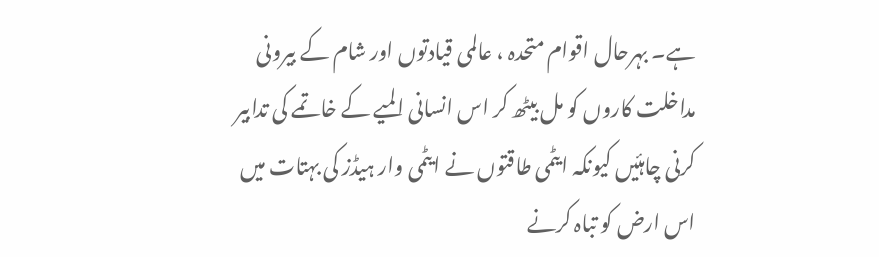ہے۔ بہرحال اقوام متحدہ ، عالمی قیادتوں اور شام کے بیرونی مداخلت کاروں کو مل بیٹھ کر اس انسانی المیے کے خاتمے کی تدابیر کرنی چاہئیں کیونکہ ایٹمی طاقتوں نے ایٹمی وار ہیڈز کی بہتات میں اس ارض کو تباہ کرنے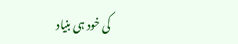کی خود ہی بنیاد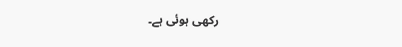رکھی ہوئی ہے۔